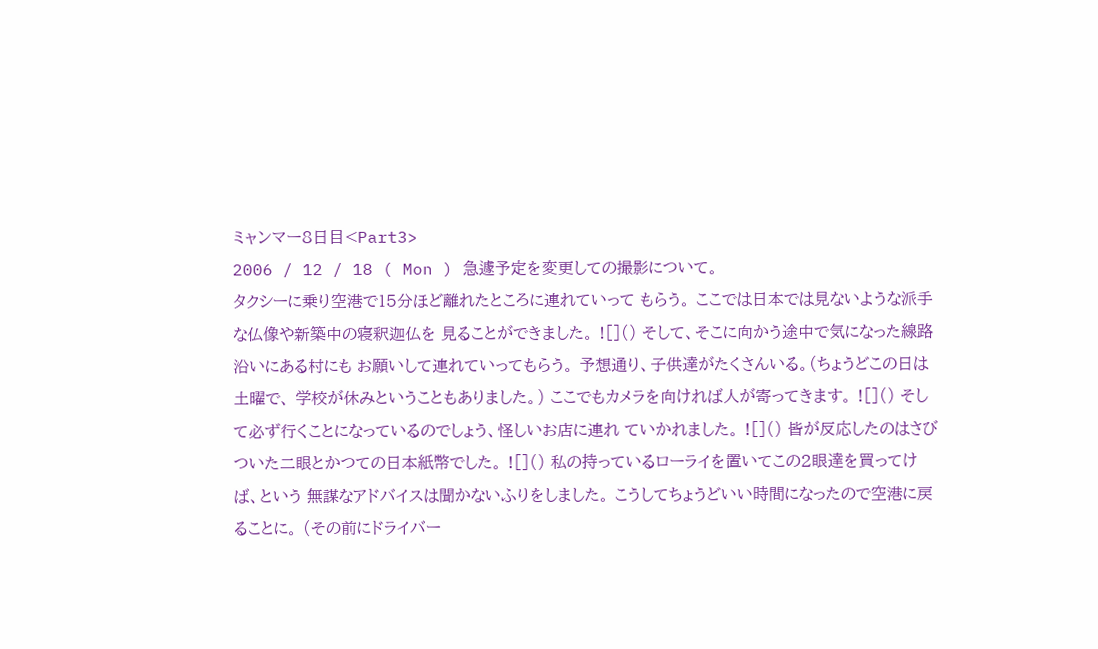ミャンマー8日目<Part3>
2006 / 12 / 18 ( Mon ) 急遽予定を変更しての撮影について。
タクシーに乗り空港で15分ほど離れたところに連れていって もらう。 ここでは日本では見ないような派手な仏像や新築中の寝釈迦仏を 見ることができました。 ![]() そして、そこに向かう途中で気になった線路沿いにある村にも お願いして連れていってもらう。 予想通り、子供達がたくさんいる。(ちょうどこの日は土曜で、 学校が休みということもありました。) ここでもカメラを向ければ人が寄ってきます。 ![]() そして必ず行くことになっているのでしょう、怪しいお店に連れ ていかれました。 ![]() 皆が反応したのはさびついた二眼とかつての日本紙幣でした。 ![]() 私の持っているローライを置いてこの2眼達を買ってけば、という 無謀なアドバイスは聞かないふりをしました。 こうしてちょうどいい時間になったので空港に戻ることに。 (その前にドライバー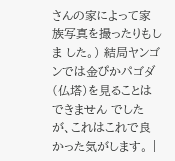さんの家によって家族写真を撮ったりもしま した。) 結局ヤンゴンでは金ぴかパゴダ(仏塔)を見ることはできません でしたが、これはこれで良かった気がします。 |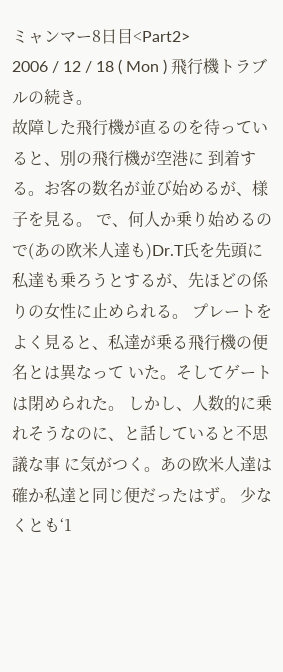ミャンマー8日目<Part2>
2006 / 12 / 18 ( Mon ) 飛行機トラブルの続き。
故障した飛行機が直るのを待っていると、別の飛行機が空港に 到着する。お客の数名が並び始めるが、様子を見る。 で、何人か乗り始めるので(あの欧米人達も)Dr.T氏を先頭に 私達も乗ろうとするが、先ほどの係りの女性に止められる。 プレートをよく見ると、私達が乗る飛行機の便名とは異なって いた。そしてゲートは閉められた。 しかし、人数的に乗れそうなのに、と話していると不思議な事 に気がつく。あの欧米人達は確か私達と同じ便だったはず。 少なくとも‘1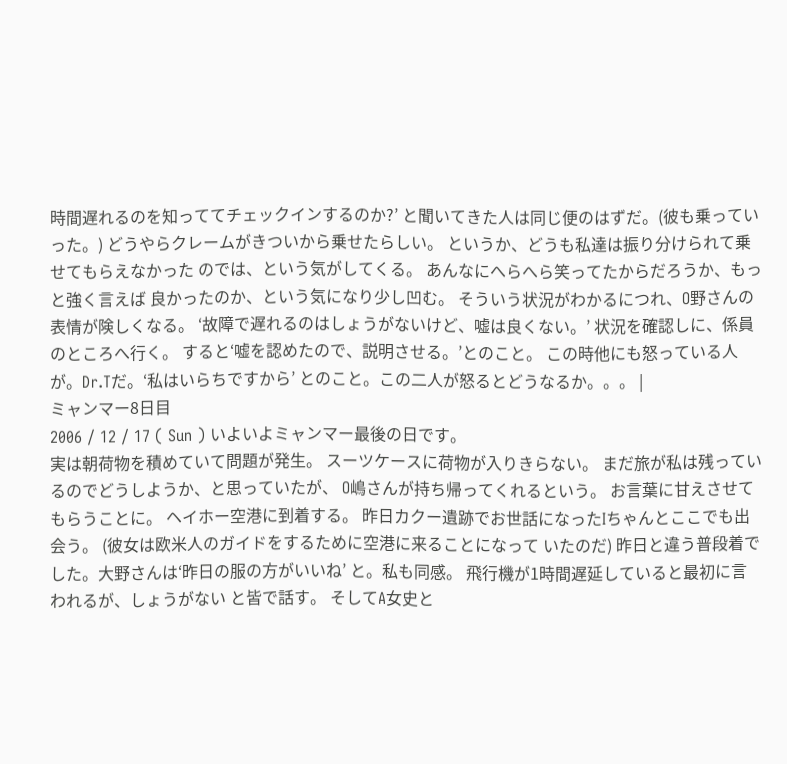時間遅れるのを知っててチェックインするのか?’ と聞いてきた人は同じ便のはずだ。(彼も乗っていった。) どうやらクレームがきついから乗せたらしい。 というか、どうも私達は振り分けられて乗せてもらえなかった のでは、という気がしてくる。 あんなにへらへら笑ってたからだろうか、もっと強く言えば 良かったのか、という気になり少し凹む。 そういう状況がわかるにつれ、O野さんの表情が険しくなる。 ‘故障で遅れるのはしょうがないけど、嘘は良くない。’ 状況を確認しに、係員のところへ行く。 すると‘嘘を認めたので、説明させる。’とのこと。 この時他にも怒っている人が。Dr.Tだ。‘私はいらちですから’ とのこと。この二人が怒るとどうなるか。。。 |
ミャンマー8日目
2006 / 12 / 17 ( Sun ) いよいよミャンマー最後の日です。
実は朝荷物を積めていて問題が発生。 スーツケースに荷物が入りきらない。 まだ旅が私は残っているのでどうしようか、と思っていたが、 O嶋さんが持ち帰ってくれるという。 お言葉に甘えさせてもらうことに。 ヘイホー空港に到着する。 昨日カクー遺跡でお世話になったIちゃんとここでも出会う。 (彼女は欧米人のガイドをするために空港に来ることになって いたのだ) 昨日と違う普段着でした。大野さんは‘昨日の服の方がいいね’ と。私も同感。 飛行機が1時間遅延していると最初に言われるが、しょうがない と皆で話す。 そしてA女史と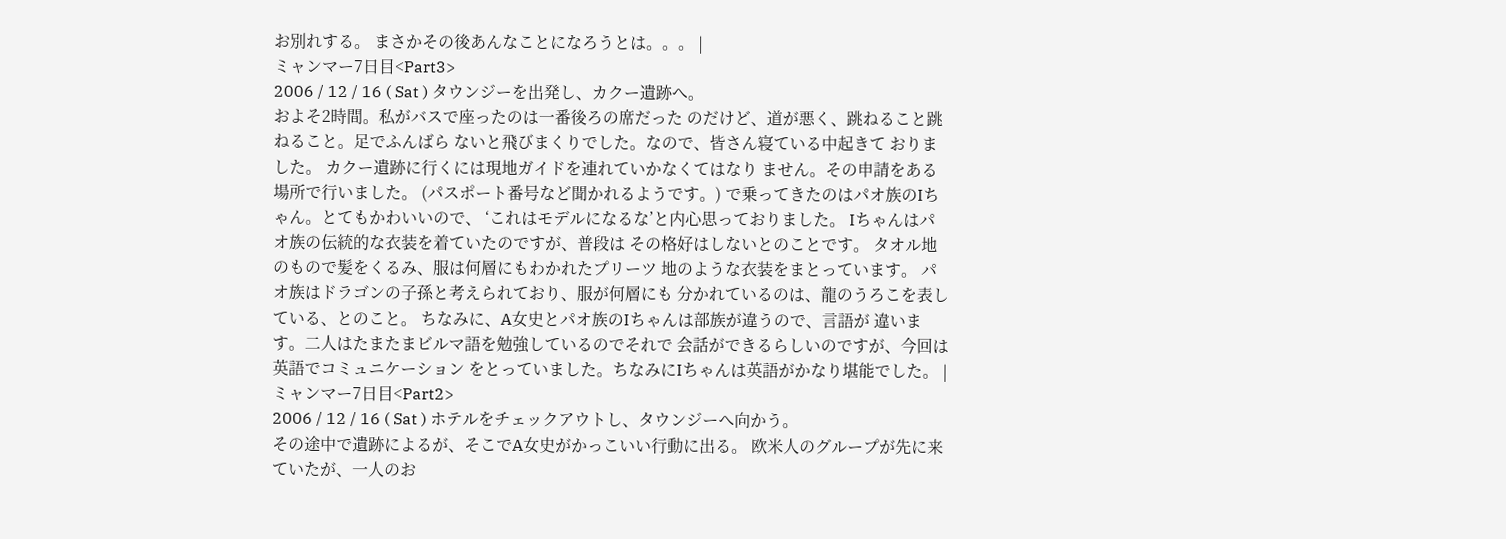お別れする。 まさかその後あんなことになろうとは。。。 |
ミャンマー7日目<Part3>
2006 / 12 / 16 ( Sat ) タウンジーを出発し、カクー遺跡へ。
およそ2時間。私がバスで座ったのは一番後ろの席だった のだけど、道が悪く、跳ねること跳ねること。足でふんばら ないと飛びまくりでした。なので、皆さん寝ている中起きて おりました。 カクー遺跡に行くには現地ガイドを連れていかなくてはなり ません。その申請をある場所で行いました。 (パスポート番号など聞かれるようです。) で乗ってきたのはパオ族のIちゃん。とてもかわいいので、 ‘これはモデルになるな’と内心思っておりました。 Iちゃんはパオ族の伝統的な衣装を着ていたのですが、普段は その格好はしないとのことです。 タオル地のもので髪をくるみ、服は何層にもわかれたプリーツ 地のような衣装をまとっています。 パオ族はドラゴンの子孫と考えられており、服が何層にも 分かれているのは、龍のうろこを表している、とのこと。 ちなみに、A女史とパオ族のIちゃんは部族が違うので、言語が 違います。二人はたまたまビルマ語を勉強しているのでそれで 会話ができるらしいのですが、今回は英語でコミュニケーション をとっていました。ちなみにIちゃんは英語がかなり堪能でした。 |
ミャンマー7日目<Part2>
2006 / 12 / 16 ( Sat ) ホテルをチェックアウトし、タウンジーへ向かう。
その途中で遺跡によるが、そこでA女史がかっこいい行動に出る。 欧米人のグループが先に来ていたが、一人のお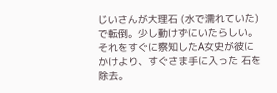じいさんが大理石 (水で濡れていた)で転倒。少し動けずにいたらしい。 それをすぐに察知したA女史が彼にかけより、すぐさま手に入った 石を除去。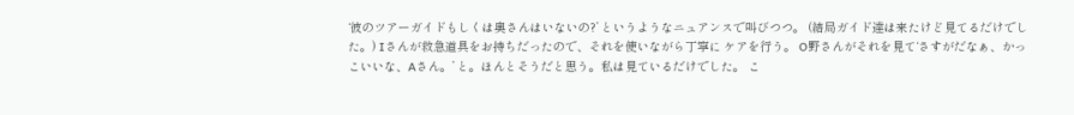‘彼のツアーガイドもしくは奥さんはいないの?’ というようなニュアンスで叫びつつ。 (結局ガイド達は来たけど見てるだけでした。) Iさんが救急道具をお持ちだったので、それを使いながら丁寧に ケアを行う。 O野さんがそれを見て‘さすがだなぁ、かっこいいな、Aさん。’ と。ほんとそうだと思う。私は見ているだけでした。 こ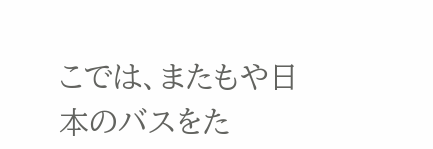こでは、またもや日本のバスをた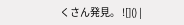くさん発見。 ![]() |